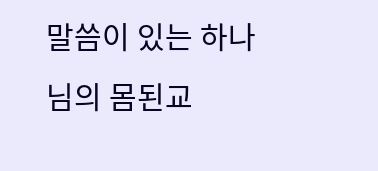말씀이 있는 하나님의 몸된교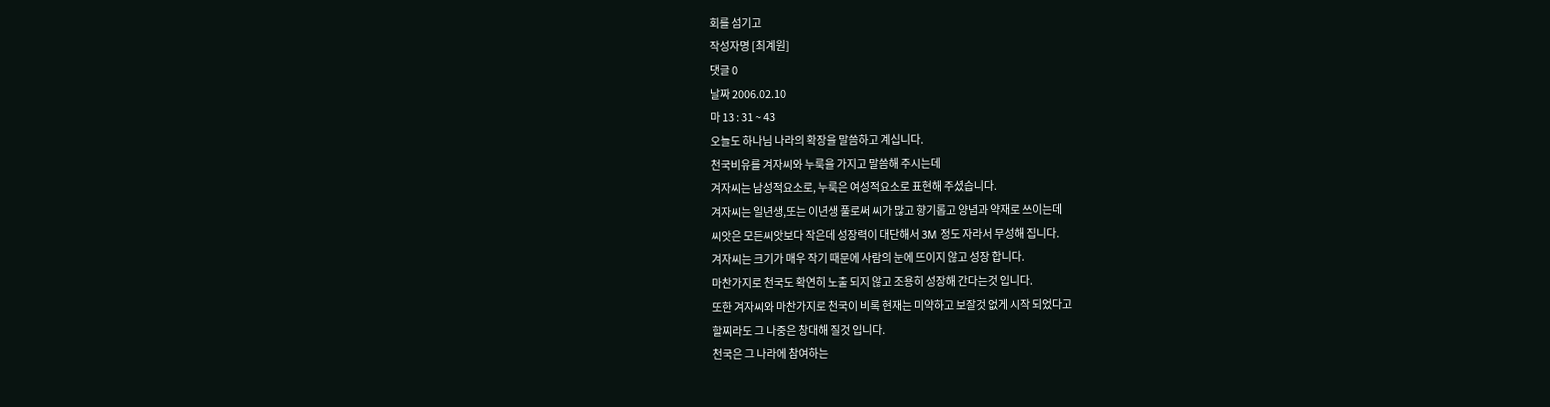회를 섬기고
작성자명 [최계원]
댓글 0
날짜 2006.02.10
마 13 : 31 ~ 43
오늘도 하나님 나라의 확장을 말씀하고 계십니다.
천국비유를 겨자씨와 누룩을 가지고 말씀해 주시는데
겨자씨는 남성적요소로, 누룩은 여성적요소로 표현해 주셨습니다.
겨자씨는 일년생,또는 이년생 풀로써 씨가 많고 향기롭고 양념과 약재로 쓰이는데
씨앗은 모든씨앗보다 작은데 성장력이 대단해서 3M 정도 자라서 무성해 집니다.
겨자씨는 크기가 매우 작기 때문에 사람의 눈에 뜨이지 않고 성장 합니다.
마찬가지로 천국도 확연히 노출 되지 않고 조용히 성장해 간다는것 입니다.
또한 겨자씨와 마찬가지로 천국이 비록 현재는 미약하고 보잘것 없게 시작 되었다고
할찌라도 그 나중은 창대해 질것 입니다.
천국은 그 나라에 참여하는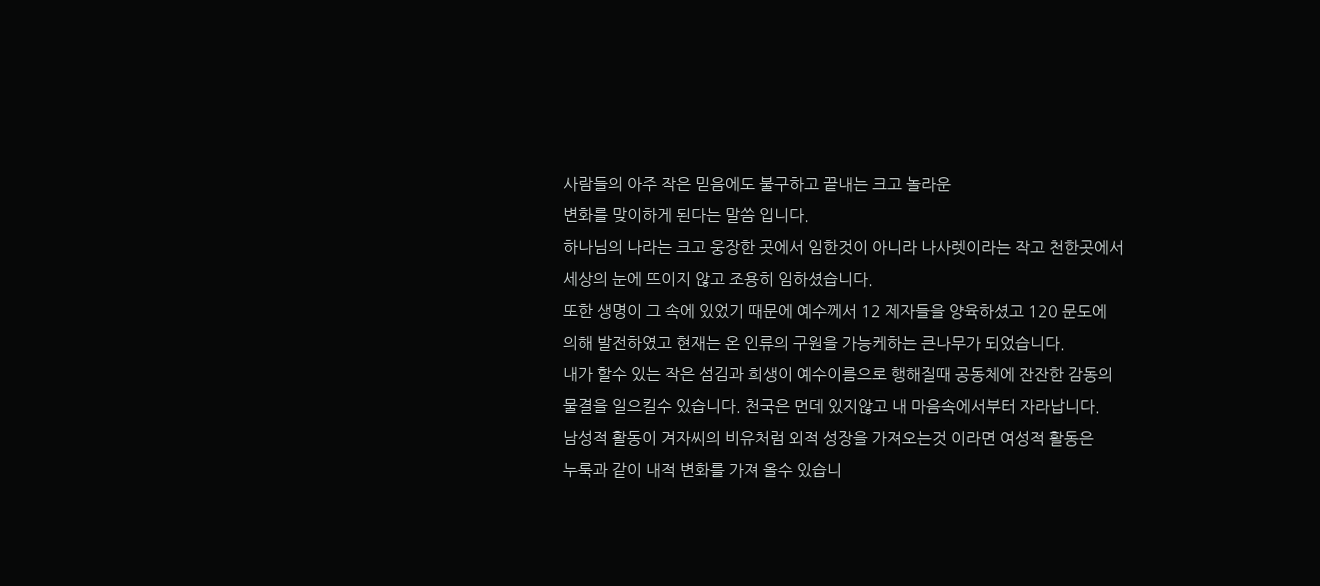사람들의 아주 작은 믿음에도 불구하고 끝내는 크고 놀라운
변화를 맞이하게 된다는 말씀 입니다.
하나님의 나라는 크고 웅장한 곳에서 임한것이 아니라 나사렛이라는 작고 천한곳에서
세상의 눈에 뜨이지 않고 조용히 임하셨습니다.
또한 생명이 그 속에 있었기 때문에 예수께서 12 제자들을 양육하셨고 120 문도에
의해 발전하였고 현재는 온 인류의 구원을 가능케하는 큰나무가 되었습니다.
내가 할수 있는 작은 섬김과 희생이 예수이름으로 행해질때 공동체에 잔잔한 감동의
물결을 일으킬수 있습니다. 천국은 먼데 있지않고 내 마음속에서부터 자라납니다.
남성적 활동이 겨자씨의 비유처럼 외적 성장을 가져오는것 이라면 여성적 활동은
누룩과 같이 내적 변화를 가져 올수 있습니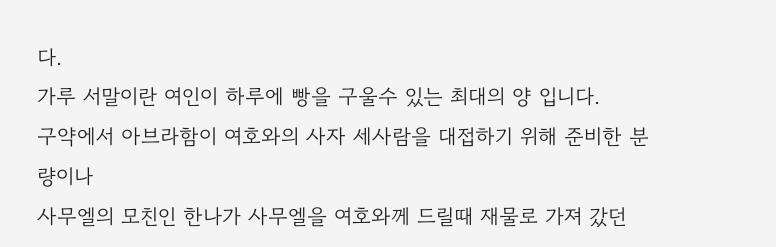다.
가루 서말이란 여인이 하루에 빵을 구울수 있는 최대의 양 입니다.
구약에서 아브라함이 여호와의 사자 세사람을 대접하기 위해 준비한 분량이나
사무엘의 모친인 한나가 사무엘을 여호와께 드릴때 재물로 가져 갔던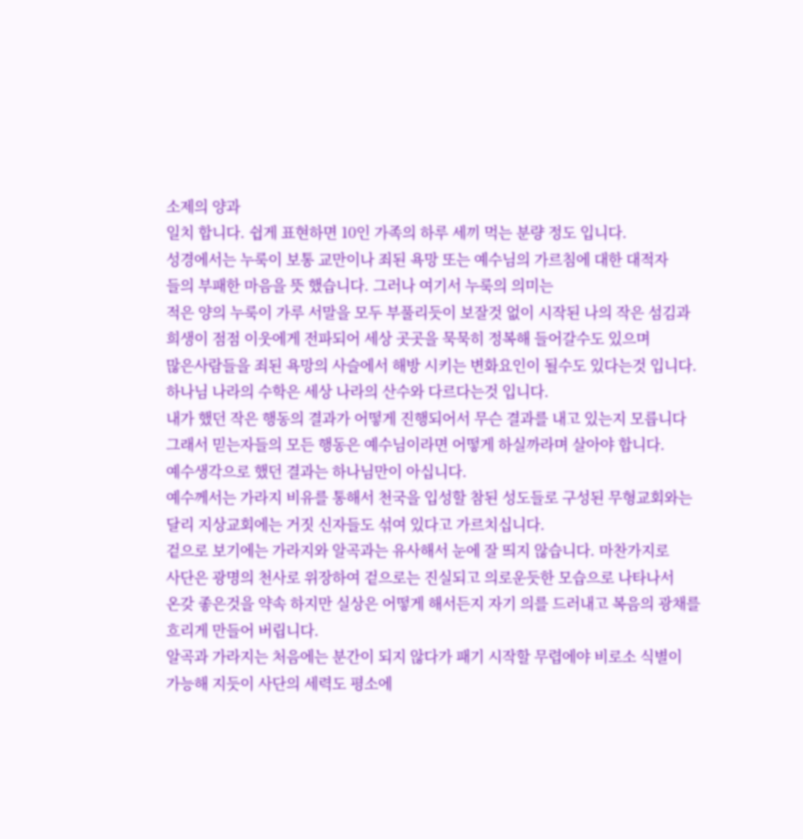소제의 양과
일치 합니다. 쉽게 표현하면 10인 가족의 하루 세끼 먹는 분량 정도 입니다.
성경에서는 누룩이 보통 교만이나 죄된 욕망 또는 예수님의 가르침에 대한 대적자
들의 부패한 마음을 뜻 했습니다. 그러나 여기서 누룩의 의미는
적은 양의 누룩이 가루 서말을 모두 부풀리듯이 보잘것 없이 시작된 나의 작은 섬김과
희생이 점점 이웃에게 전파되어 세상 곳곳을 묵묵히 정복해 들어갈수도 있으며
많은사람들을 죄된 욕망의 사슬에서 해방 시키는 변화요인이 될수도 있다는것 입니다.
하나님 나라의 수학은 세상 나라의 산수와 다르다는것 입니다.
내가 했던 작은 행동의 결과가 어떻게 진행되어서 무슨 결과를 내고 있는지 모릅니다
그래서 믿는자들의 모든 행동은 예수님이라면 어떻게 하실까라며 살아야 합니다.
예수생각으로 했던 결과는 하나님만이 아십니다.
예수께서는 가라지 비유를 통해서 천국을 입성할 참된 성도들로 구성된 무형교회와는
달리 지상교회에는 거짓 신자들도 섞여 있다고 가르치십니다.
겉으로 보기에는 가라지와 알곡과는 유사해서 눈에 잘 띄지 않습니다. 마찬가지로
사단은 광명의 천사로 위장하여 겉으로는 진실되고 의로운듯한 모습으로 나타나서
온갖 좋은것을 약속 하지만 실상은 어떻게 해서든지 자기 의를 드러내고 복음의 광채를
흐리게 만들어 버립니다.
알곡과 가라지는 처음에는 분간이 되지 않다가 패기 시작할 무렵에야 비로소 식별이
가능해 지듯이 사단의 세력도 평소에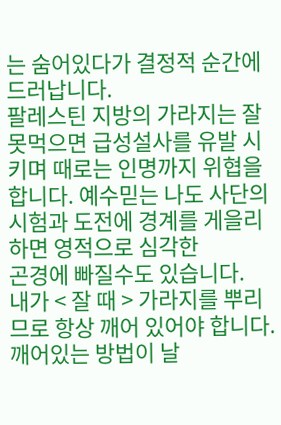는 숨어있다가 결정적 순간에 드러납니다.
팔레스틴 지방의 가라지는 잘못먹으면 급성설사를 유발 시키며 때로는 인명까지 위협을
합니다. 예수믿는 나도 사단의 시험과 도전에 경계를 게을리하면 영적으로 심각한
곤경에 빠질수도 있습니다.
내가 < 잘 때 > 가라지를 뿌리므로 항상 깨어 있어야 합니다.
깨어있는 방법이 날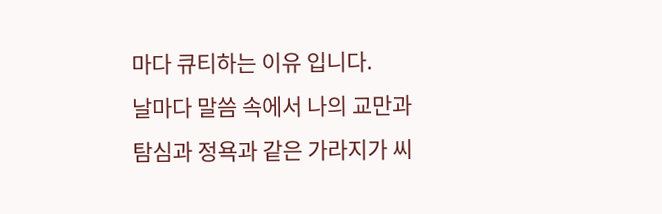마다 큐티하는 이유 입니다.
날마다 말씀 속에서 나의 교만과 탐심과 정욕과 같은 가라지가 씨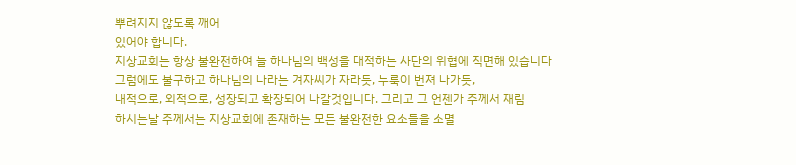뿌려지지 않도록 깨어
있어야 합니다.
지상교회는 항상 불완전하여 늘 하나님의 백성을 대적하는 사단의 위협에 직면해 있습니다
그럼에도 불구하고 하나님의 나라는 겨자씨가 자라듯, 누룩이 번져 나가듯,
내적으로, 외적으로, 성장되고 확장되어 나갈것입니다. 그리고 그 언젠가 주께서 재림
하시는날 주께서는 지상교회에 존재하는 모든 불완전한 요소들을 소멸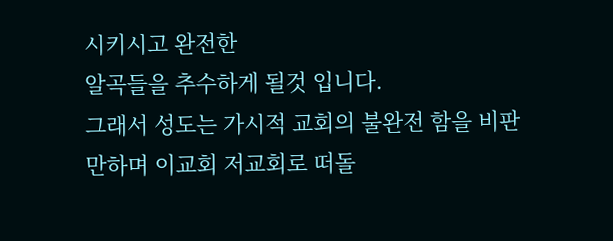시키시고 완전한
알곡들을 추수하게 될것 입니다.
그래서 성도는 가시적 교회의 불완전 함을 비판만하며 이교회 저교회로 떠돌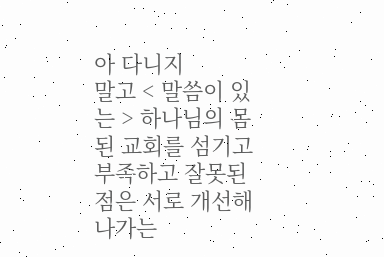아 다니지
말고 < 말씀이 있는 > 하나님의 몸된 교회를 섬기고
부족하고 잘못된점은 서로 개선해 나가는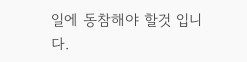일에 동참해야 할것 입니다.